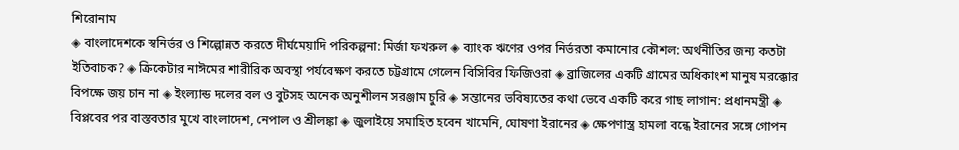শিরোনাম
◈ বাংলাদেশকে স্বনির্ভর ও শিল্পোন্নত করতে দীর্ঘমেয়াদি পরিকল্পনা: মির্জা ফখরুল ◈ ব্যাংক ঋণের ওপর নির্ভরতা কমানোর কৌশল: অর্থনীতির জন্য কতটা ইতিবাচক? ◈ ক্রিকেটার নাঈমের শারী‌রিক অবস্থা পর্যবেক্ষণ করতে চট্টগ্রামে গে‌লেন বিসিবির ফিজিওরা ◈ ব্রাজিলের এক‌টি গ্রামের অধিকাংশ মানুষ মরক্কোর বিপক্ষে জয় চান না ◈ ইংল্যান্ড দ‌লের বল ও বুটসহ অ‌নেক অনুশীলন সরঞ্জাম চুরি ◈ সন্তানের ভবিষ্যতের কথা ভেবে একটি করে গাছ লাগান: প্রধানমন্ত্রী ◈ বিপ্লবের পর বাস্তবতার মুখে বাংলাদেশ, নেপাল ও শ্রীলঙ্কা ◈ জুলাইয়ে সমাহিত হবেন খামেনি, ঘোষণা ইরানের ◈ ক্ষেপণাস্ত্র হামলা বন্ধে ইরানের সঙ্গে গোপন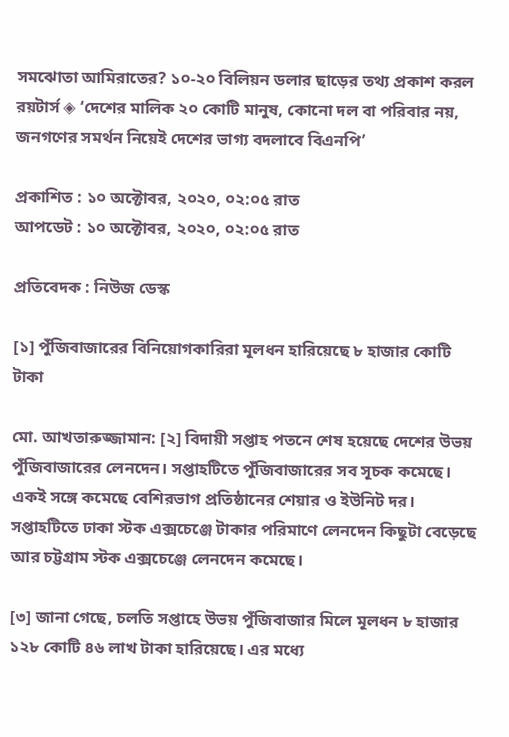সমঝোতা আমিরাতের? ১০-২০ বিলিয়ন ডলার ছাড়ের তথ্য প্রকাশ করল রয়টার্স ◈ ‘দেশের মালিক ২০ কোটি মানুষ, কোনো দল বা পরিবার নয়, জনগণের সমর্থন নিয়েই দেশের ভাগ্য বদলাবে বিএনপি’

প্রকাশিত : ১০ অক্টোবর, ২০২০, ০২:০৫ রাত
আপডেট : ১০ অক্টোবর, ২০২০, ০২:০৫ রাত

প্রতিবেদক : নিউজ ডেস্ক

[১] পুঁজিবাজারের বিনিয়োগকারিরা মূলধন হারিয়েছে ৮ হাজার কোটি টাকা

মো. আখতারুজ্জামান: [২] বিদায়ী সপ্তাহ পতনে শেষ হয়েছে দেশের উভয় পুঁজিবাজারের লেনদেন। সপ্তাহটিতে পুঁজিবাজারের সব সূচক কমেছে। একই সঙ্গে কমেছে বেশিরভাগ প্রতিষ্ঠানের শেয়ার ও ইউনিট দর। সপ্তাহটিতে ঢাকা স্টক এক্সচেঞ্জে টাকার পরিমাণে লেনদেন কিছুটা বেড়েছে আর চট্টগ্রাম স্টক এক্সচেঞ্জে লেনদেন কমেছে।

[৩] জানা গেছে, চলতি সপ্তাহে উভয় পুঁজিবাজার মিলে মূলধন ৮ হাজার ১২৮ কোটি ৪৬ লাখ টাকা হারিয়েছে। এর মধ্যে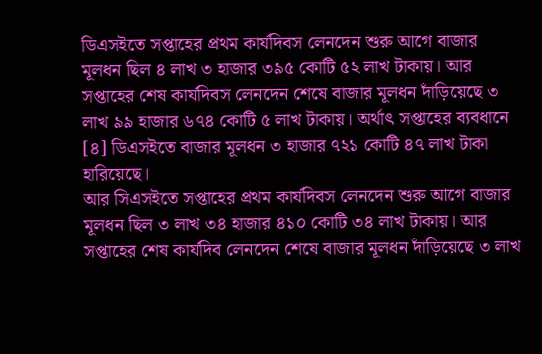ডিএসইতে সপ্তাহের প্রথম কার্যদিবস লেনদেন শুরু আগে বাজার মূলধন ছিল ৪ লাখ ৩ হাজার ৩৯৫ কোটি ৫২ লাখ টাকায়। আর সপ্তাহের শেষ কার্যদিবস লেনদেন শেষে বাজার মূলধন দাঁড়িয়েছে ৩ লাখ ৯৯ হাজার ৬৭৪ কোটি ৫ লাখ টাকায়। অর্থাৎ সপ্তাহের ব্যবধানে [৪] ডিএসইতে বাজার মূলধন ৩ হাজার ৭২১ কোটি ৪৭ লাখ টাকা হারিয়েছে।
আর সিএসইতে সপ্তাহের প্রথম কার্যদিবস লেনদেন শুরু আগে বাজার মূলধন ছিল ৩ লাখ ৩৪ হাজার ৪১০ কোটি ৩৪ লাখ টাকায়। আর সপ্তাহের শেষ কার্যদিব লেনদেন শেষে বাজার মূলধন দাঁড়িয়েছে ৩ লাখ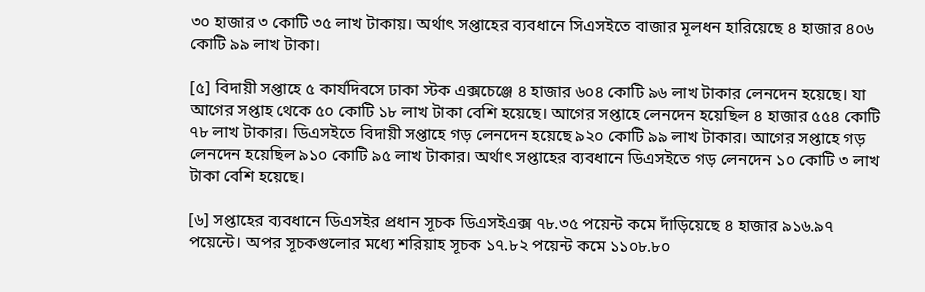৩০ হাজার ৩ কোটি ৩৫ লাখ টাকায়। অর্থাৎ সপ্তাহের ব্যবধানে সিএসইতে বাজার মূলধন হারিয়েছে ৪ হাজার ৪০৬ কোটি ৯৯ লাখ টাকা।

[৫] বিদায়ী সপ্তাহে ৫ কার্যদিবসে ঢাকা স্টক এক্সচেঞ্জে ৪ হাজার ৬০৪ কোটি ৯৬ লাখ টাকার লেনদেন হয়েছে। যা আগের সপ্তাহ থেকে ৫০ কোটি ১৮ লাখ টাকা বেশি হয়েছে। আগের সপ্তাহে লেনদেন হয়েছিল ৪ হাজার ৫৫৪ কোটি ৭৮ লাখ টাকার। ডিএসইতে বিদায়ী সপ্তাহে গড় লেনদেন হয়েছে ৯২০ কোটি ৯৯ লাখ টাকার। আগের সপ্তাহে গড় লেনদেন হয়েছিল ৯১০ কোটি ৯৫ লাখ টাকার। অর্থাৎ সপ্তাহের ব্যবধানে ডিএসইতে গড় লেনদেন ১০ কোটি ৩ লাখ টাকা বেশি হয়েছে।

[৬] সপ্তাহের ব্যবধানে ডিএসইর প্রধান সূচক ডিএসইএক্স ৭৮.৩৫ পয়েন্ট কমে দাঁড়িয়েছে ৪ হাজার ৯১৬.৯৭ পয়েন্টে। অপর সূচকগুলোর মধ্যে শরিয়াহ সূচক ১৭.৮২ পয়েন্ট কমে ১১০৮.৮০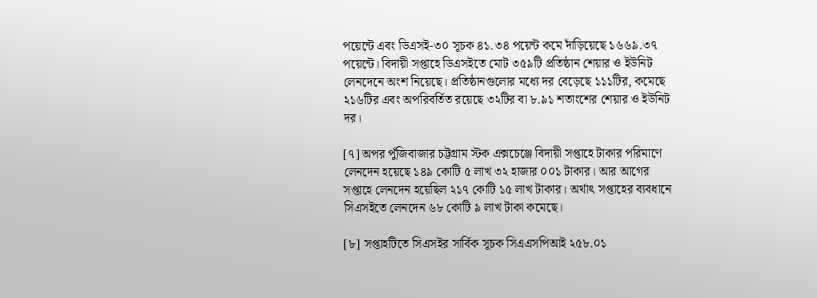পয়েন্টে এবং ডিএসই-৩০ সূচক ৪১.৩৪ পয়েন্ট কমে দাঁড়িয়েছে ১৬৬৯.৩৭ পয়েন্টে। বিদায়ী সপ্তাহে ডিএসইতে মোট ৩৫৯টি প্রতিষ্ঠান শেয়ার ও ইউনিট লেনদেনে অংশ নিয়েছে। প্রতিষ্ঠানগুলোর মধ্যে দর বেড়েছে ১১১টির, কমেছে ২১৬টির এবং অপরিবর্তিত রয়েছে ৩২টির বা ৮.৯১ শতাংশের শেয়ার ও ইউনিট দর।

[৭] অপর পুঁজিবাজার চট্টগ্রাম স্টক এক্সচেঞ্জে বিদায়ী সপ্তাহে টাকার পরিমাণে লেনদেন হয়েছে ১৪৯ কোটি ৫ লাখ ৩২ হাজার ০০১ টাকার। আর আগের সপ্তাহে লেনদেন হয়েছিল ২১৭ কোটি ১৫ লাখ টাকার। অর্থাৎ সপ্তাহের ব্যবধানে সিএসইতে লেনদেন ৬৮ কোটি ৯ লাখ টাকা কমেছে।

[৮] সপ্তাহটিতে সিএসইর সার্বিক সূচক সিএএসপিআই ২৫৮.০১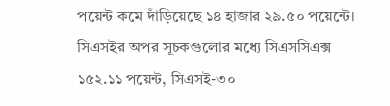পয়েন্ট কমে দাঁড়িয়েছে ১৪ হাজার ২৯.৫০ পয়েন্টে। সিএসইর অপর সূচকগুলোর মধ্যে সিএসসিএক্স ১৫২.১১ পয়েন্ট, সিএসই-৩০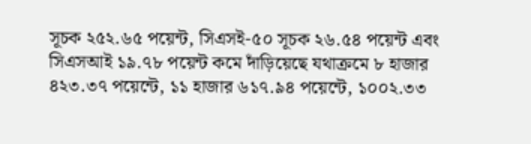সূচক ২৫২.৬৫ পয়েন্ট, সিএসই-৫০ সূচক ২৬.৫৪ পয়েন্ট এবং সিএসআই ১৯.৭৮ পয়েন্ট কমে দাঁড়িয়েছে যথাক্রমে ৮ হাজার ৪২৩.৩৭ পয়েন্টে, ১১ হাজার ৬১৭.৯৪ পয়েন্টে, ১০০২.৩৩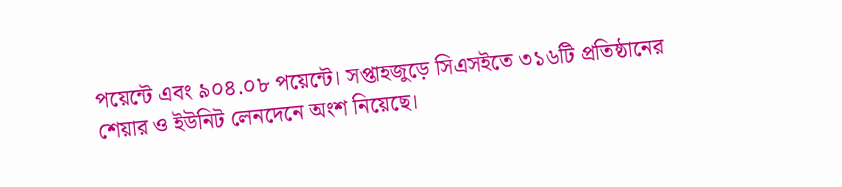পয়েন্টে এবং ৯০৪.০৮ পয়েন্টে। সপ্তাহজুড়ে সিএসইতে ৩১৬টি প্রতিষ্ঠানের শেয়ার ও ইউনিট লেনদেনে অংশ নিয়েছে।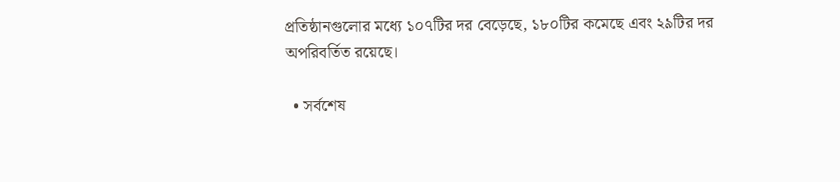প্রতিষ্ঠানগুলোর মধ্যে ১০৭টির দর বেড়েছে, ১৮০টির কমেছে এবং ২৯টির দর অপরিবর্তিত রয়েছে।

  • সর্বশেষ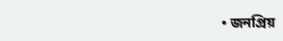• জনপ্রিয়